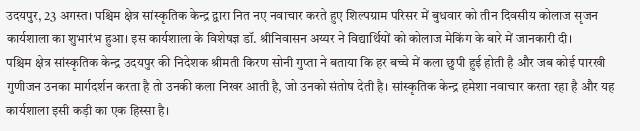उदयपुर, 23 अगस्त। पश्चिम क्षेत्र सांस्कृतिक केन्द्र द्वारा नित नए नवाचार करते हुए शिल्पग्राम परिसर में बुधवार को तीन दिवसीय कोलाज सृजन कार्यशाला का शुभारंभ हुआ। इस कार्यशाला के विशेषज्ञ डॉ. श्रीनिवासन अय्यर ने विद्यार्थियों को कोलाज मेकिंग के बारे में जानकारी दी।
पश्चिम क्षेत्र सांस्कृतिक केन्द्र उदयपुर की निदेशक श्रीमती किरण सोनी गुप्ता ने बताया कि हर बच्चे में कला छुपी हुई होती है और जब कोई पारखी गुणीजन उनका मार्गदर्शन करता है तो उनकी कला निखर आती है, जो उनको संतोष देती है। सांस्कृतिक केन्द्र हमेशा नवाचार करता रहा है और यह कार्यशाला इसी कड़ी का एक हिस्सा है।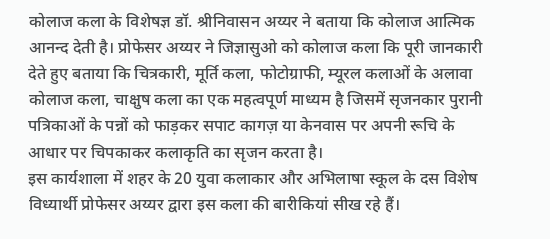कोलाज कला के विशेषज्ञ डॉ. श्रीनिवासन अय्यर ने बताया कि कोलाज आत्मिक आनन्द देती है। प्रोफेसर अय्यर ने जिज्ञासुओ को कोलाज कला कि पूरी जानकारी देते हुए बताया कि चित्रकारी, मूर्ति कला, फोटोग्राफी, म्यूरल कलाओं के अलावा कोलाज कला, चाक्षुष कला का एक महत्वपूर्ण माध्यम है जिसमें सृजनकार पुरानी पत्रिकाओं के पन्नों को फाड़कर सपाट कागज़ या केनवास पर अपनी रूचि के आधार पर चिपकाकर कलाकृति का सृजन करता है।
इस कार्यशाला में शहर के 20 युवा कलाकार और अभिलाषा स्कूल के दस विशेष विध्यार्थी प्रोफेसर अय्यर द्वारा इस कला की बारीकियां सीख रहे हैं।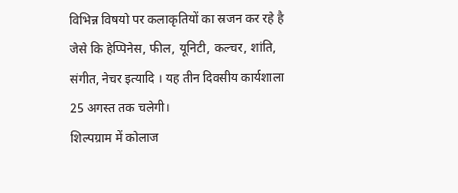विभिन्न विषयो पर कलाकृतियों का स्रजन कर रहे है जेसे कि हेप्पिनेस, फील, यूनिटी, कल्चर, शांति, संगीत, नेचर इत्यादि । यह तीन दिवसीय कार्यशाला 25 अगस्त तक चलेगी।
शिल्पग्राम में कोलाज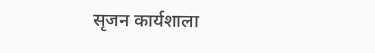सृजन कार्यशाला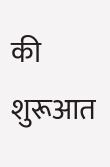की शुरूआत